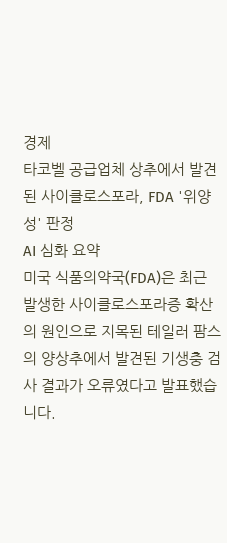경제
타코벨 공급업체 상추에서 발견된 사이클로스포라, FDA '위양성' 판정
AI 심화 요약
미국 식품의약국(FDA)은 최근 발생한 사이클로스포라증 확산의 원인으로 지목된 테일러 팜스의 양상추에서 발견된 기생충 검사 결과가 오류였다고 발표했습니다.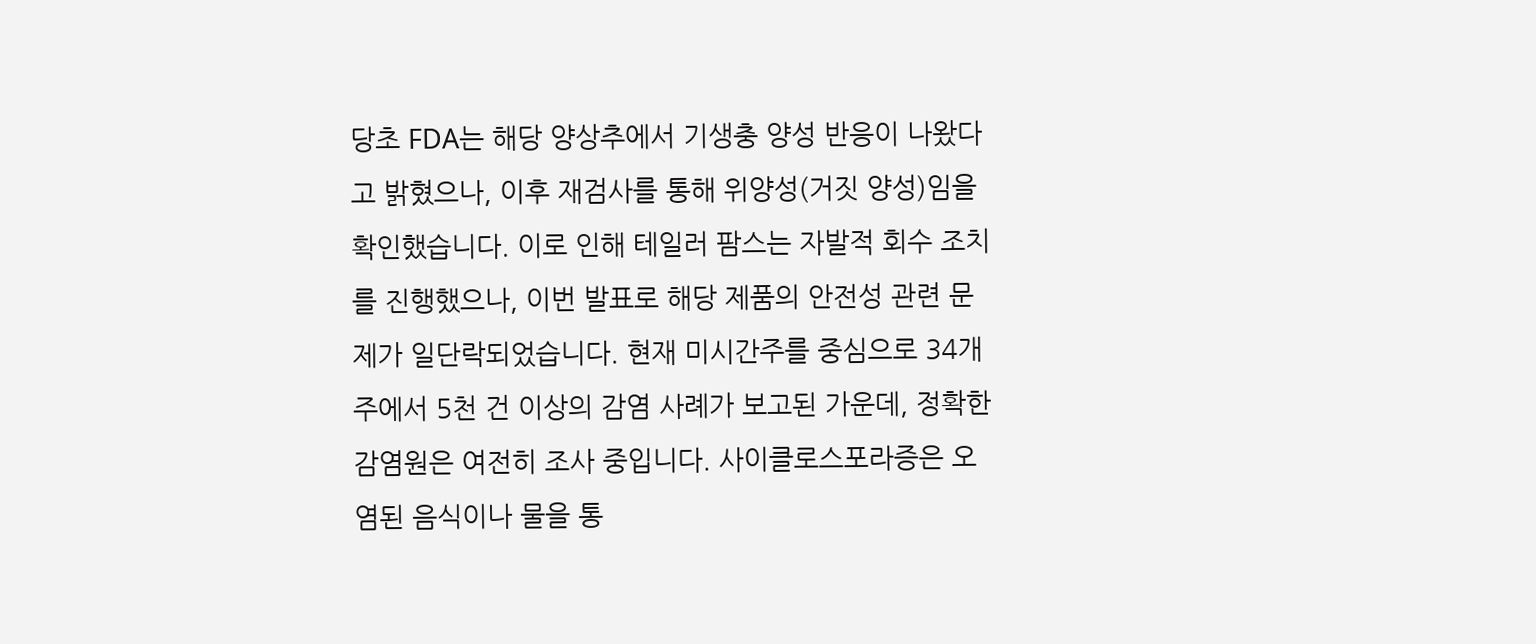당초 FDA는 해당 양상추에서 기생충 양성 반응이 나왔다고 밝혔으나, 이후 재검사를 통해 위양성(거짓 양성)임을 확인했습니다. 이로 인해 테일러 팜스는 자발적 회수 조치를 진행했으나, 이번 발표로 해당 제품의 안전성 관련 문제가 일단락되었습니다. 현재 미시간주를 중심으로 34개 주에서 5천 건 이상의 감염 사례가 보고된 가운데, 정확한 감염원은 여전히 조사 중입니다. 사이클로스포라증은 오염된 음식이나 물을 통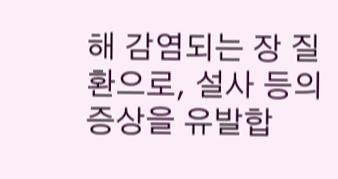해 감염되는 장 질환으로, 설사 등의 증상을 유발합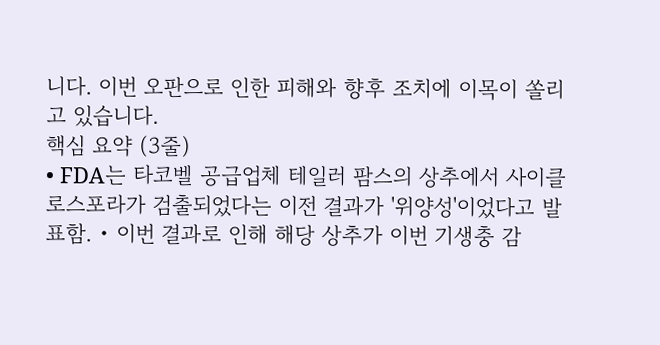니다. 이번 오판으로 인한 피해와 향후 조치에 이목이 쏠리고 있습니다.
핵심 요약 (3줄)
• FDA는 타코벨 공급업체 테일러 팜스의 상추에서 사이클로스포라가 검출되었다는 이전 결과가 '위양성'이었다고 발표함. • 이번 결과로 인해 해당 상추가 이번 기생충 감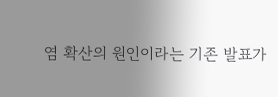염 확산의 원인이라는 기존 발표가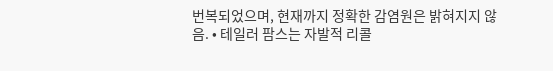번복되었으며, 현재까지 정확한 감염원은 밝혀지지 않음. • 테일러 팜스는 자발적 리콜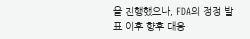을 진행했으나, FDA의 정정 발표 이후 향후 대응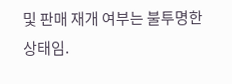및 판매 재개 여부는 불투명한 상태임.